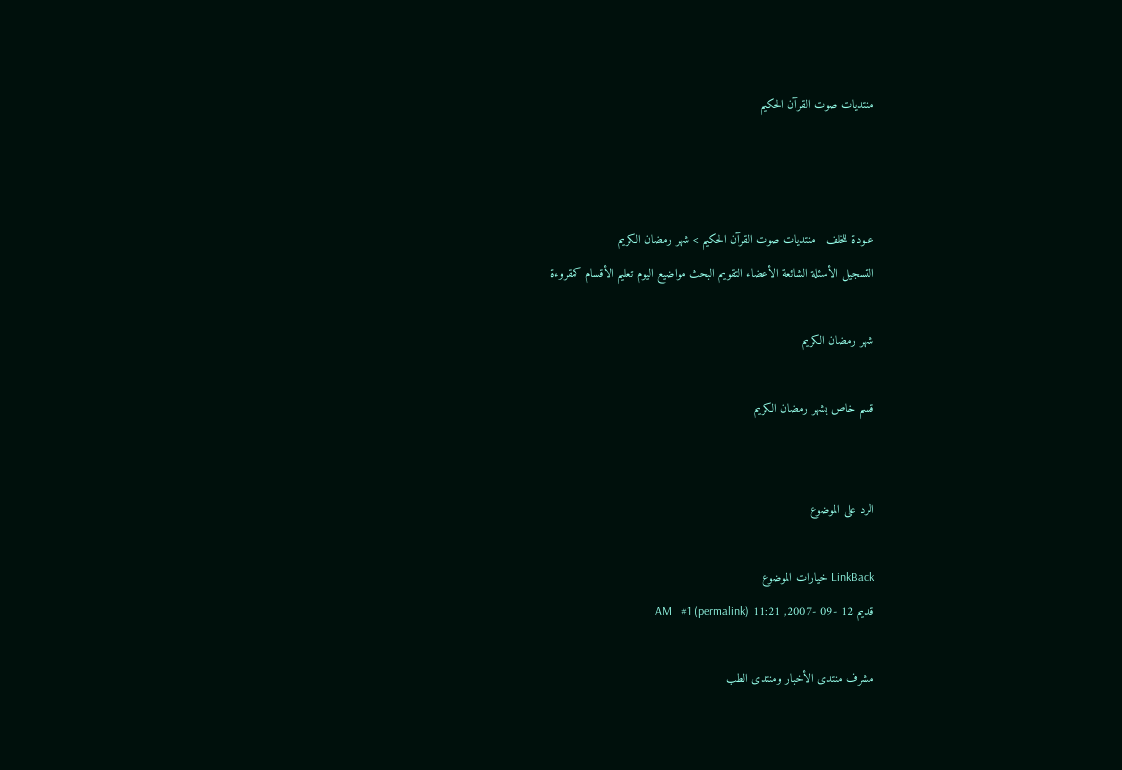منتديات صوت القرآن الحكيم



عـودة للخلف   منتديات صوت القرآن الحكيم > شهر رمضان الكريم
التسجيل الأسئلة الشائعة الأعضاء التقويم البحث مواضيع اليوم تعليم الأقسام كمقروءة

شهر رمضان الكريم

قسم خاص بشهر رمضان الكريم


الرد على الموضوع

LinkBack خيارات الموضوع
قديم 12 -09 -2007, 11:21 AM   #1 (permalink)

مشرف منتدى الأخبار ومنتدى الطب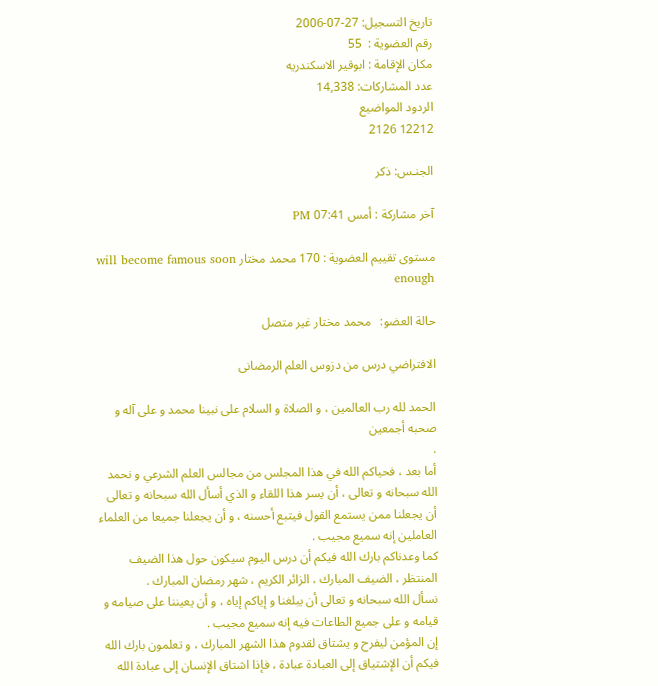تاريخ التسجيل: 27-07-2006
رقم العضوية :  55
مكان الإقامة : ابوقير الاسكندريه
عدد المشاركات: 14,338
الردود المواضيع
12212 2126

الجنـس: ذكر

آخر مشاركة : أمس 07:41 PM

مستوى تقييم العضوية : 170 محمد مختار will become famous soon enough

حالة العضو:   محمد مختار غير متصل

الافتراضي درس من دزوس العلم الرمضانى

الحمد لله رب العالمين ، و الصلاة و السلام على نبينا محمد و على آله و صحبه أجمعين
.
أما بعد ، فحياكم الله في هذا المجلس من مجالس العلم الشرعي و نحمد الله سبحانه و تعالى ، أن يسر هذا اللقاء و الذي أسأل الله سبحانه و تعالى أن يجعلنا ممن يستمع القول فيتبع أحسنه ، و أن يجعلنا جميعا من العلماء العاملين إنه سميع مجيب .
كما وعدناكم بارك الله فيكم أن درس اليوم سيكون حول هذا الضيف المنتظر ، الضيف المبارك ، الزائر الكريم ، شهر رمضان المبارك .
نسأل الله سبحانه و تعالى أن يبلغنا و إياكم إياه ، و أن يعيننا على صيامه و قيامه و على جميع الطاعات فيه إنه سميع مجيب .
إن المؤمن ليفرح و يشتاق لقدوم هذا الشهر المبارك ، و تعلمون بارك الله فيكم أن الإشتياق إلى العبادة عبادة ، فإذا اشتاق الإنسان إلى عبادة الله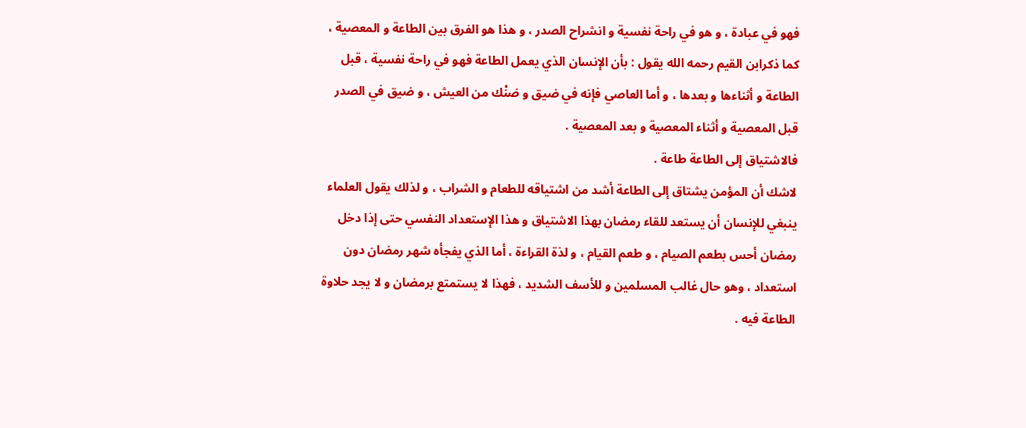فهو في عبادة ، و هو في راحة نفسية و انشراح الصدر ، و هذا هو الفرق بين الطاعة و المعصية ، كما ذكرابن القيم رحمه الله يقول : بأن الإنسان الذي يعمل الطاعة فهو في راحة نفسية ، قبل الطاعة و أثناءها و بعدها ، و أما العاصي فإنه في ضيق و ضنْك من العيش ، و ضيق في الصدر قبل المعصية و أثناء المعصية و بعد المعصية .
فالاشتياق إلى الطاعة طاعة .
لاشك أن المؤمن يشتاق إلى الطاعة أشد من اشتياقه للطعام و الشراب ، و لذلك يقول العلماء ينبغي للإنسان أن يستعد للقاء رمضان بهذا الاشتياق و هذا الإستعداد النفسي حتى إذا دخل رمضان أحس بطعم الصيام ، و طعم القيام ، و لذة القراءة ، أما الذي يفجأه شهر رمضان دون استعداد ، وهو حال غالب المسلمين و للأسف الشديد ، فهذا لا يستمتع برمضان و لا يجد حلاوة الطاعة فيه .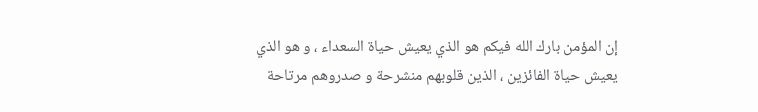إن المؤمن بارك الله فيكم هو الذي يعيش حياة السعداء ، و هو الذي يعيش حياة الفائزين ، الذين قلوبهم منشرحة و صدروهم مرتاحة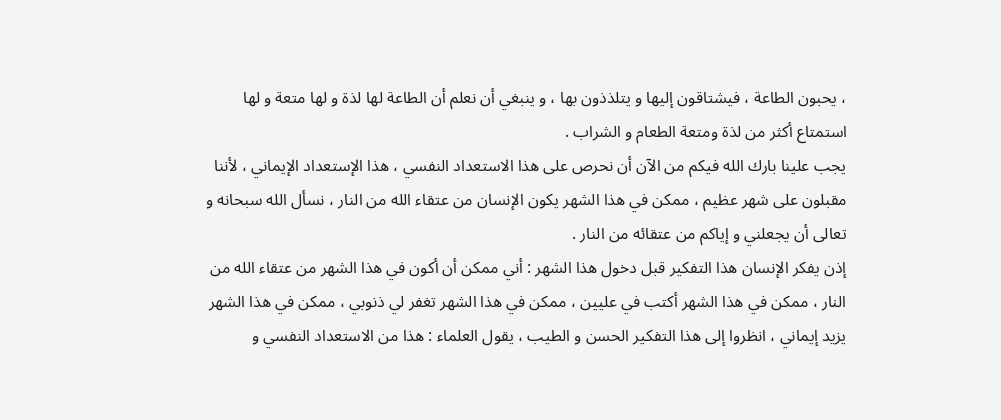، يحبون الطاعة ، فيشتاقون إليها و يتلذذون بها ، و ينبغي أن نعلم أن الطاعة لها لذة و لها متعة و لها استمتاع أكثر من لذة ومتعة الطعام و الشراب .
يجب علينا بارك الله فيكم من الآن أن نحرص على هذا الاستعداد النفسي ، هذا الإستعداد الإيماني ، لأننا مقبلون على شهر عظيم ، ممكن في هذا الشهر يكون الإنسان من عتقاء الله من النار ، نسأل الله سبحانه و تعالى أن يجعلني و إياكم من عتقائه من النار .
إذن يفكر الإنسان هذا التفكير قبل دخول هذا الشهر : أني ممكن أن أكون في هذا الشهر من عتقاء الله من النار ، ممكن في هذا الشهر أكتب في عليين ، ممكن في هذا الشهر تغفر لي ذنوبي ، ممكن في هذا الشهر يزيد إيماني ، انظروا إلى هذا التفكير الحسن و الطيب ، يقول العلماء : هذا من الاستعداد النفسي و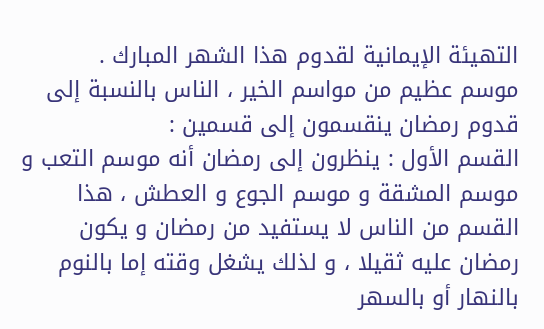التهيئة الإيمانية لقدوم هذا الشهر المبارك .
موسم عظيم من مواسم الخير ، الناس بالنسبة إلى قدوم رمضان ينقسمون إلى قسمين :
القسم الأول : ينظرون إلى رمضان أنه موسم التعب و موسم المشقة و موسم الجوع و العطش ، هذا القسم من الناس لا يستفيد من رمضان و يكون رمضان عليه ثقيلا ، و لذلك يشغل وقته إما بالنوم بالنهار أو بالسهر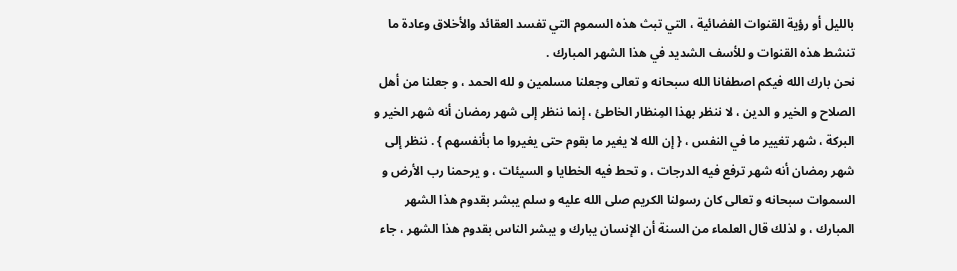بالليل أو رؤية القنوات الفضائية ، التي تبث هذه السموم التي تفسد العقائد والأخلاق وعادة ما تنشط هذه القنوات و للأسف الشديد في هذا الشهر المبارك .
نحن بارك الله فيكم اصطفانا الله سبحانه و تعالى وجعلنا مسلمين و لله الحمد ، و جعلنا من أهل الصلاح و الخير و الدين ، لا ننظر بهذا المِنظار الخاطئ ، إنما ننظر إلى شهر رمضان أنه شهر الخير و البركة ، شهر تغيير ما في النفس ، { إن الله لا يغير ما بقوم حتى يغيروا ما بأنفسهم } . ننظر إلى شهر رمضان أنه شهر ترفع فيه الدرجات ، و تحط فيه الخطايا و السيئات ، و يرحمنا رب الأرض و السموات سبحانه و تعالى كان رسولنا الكريم صلى الله عليه و سلم يبشر بقدوم هذا الشهر المبارك ، و لذلك قال العلماء من السنة أن الإنسان يبارك و يبشر الناس بقدوم هذا الشهر ، جاء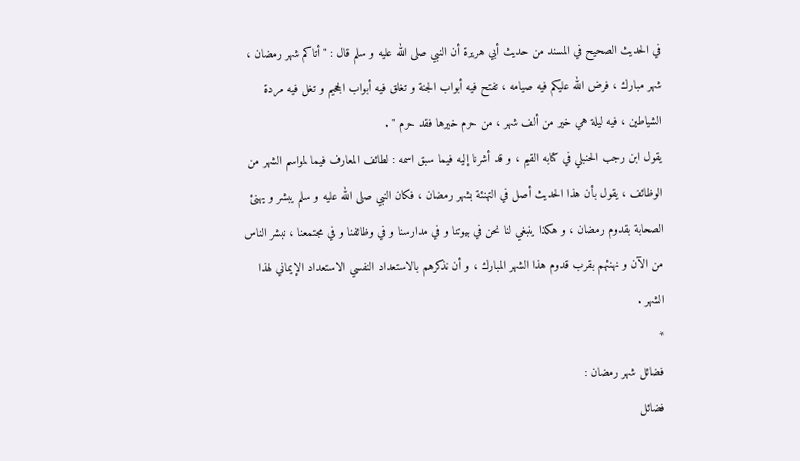في الحديث الصحيح في المسند من حديث أبي هريرة أن النبي صلى الله عليه و سلم قال : " أتاكم شهر رمضان ، شهر مبارك ، فرض الله عليكم فيه صيامه ، تفتح فيه أبواب الجنة و تغلق فيه أبواب الجحيم و تغل فيه مردة الشياطين ، فيه ليلة هي خير من ألف شهر ، من حرم خيرها فقد حرم " .
يقول ابن رجب الحنبلي في كتابه القيم ، و قد أشرنا إليه فيما سبق اسمه : لطائف المعارف فيما لمواسم الشهر من الوظائف ، يقول بأن هذا الحديث أصل في التهنئة بشهر رمضان ، فكان النبي صلى الله عليه و سلم يبشر و يهنئ الصحابة بقدوم رمضان ، و هكذا ينبغي لنا نحن في بيوتنا و في مدارسنا و في وظائفنا و في مجتمعنا ، نبشر الناس من الآن و نهنئهم بقرب قدوم هذا الشهر المبارك ، و أن نذكرهم بالاستعداد النفسي الاستعداد الإيماني لهذا الشهر .
*
فضائل شهر رمضان :
فضائل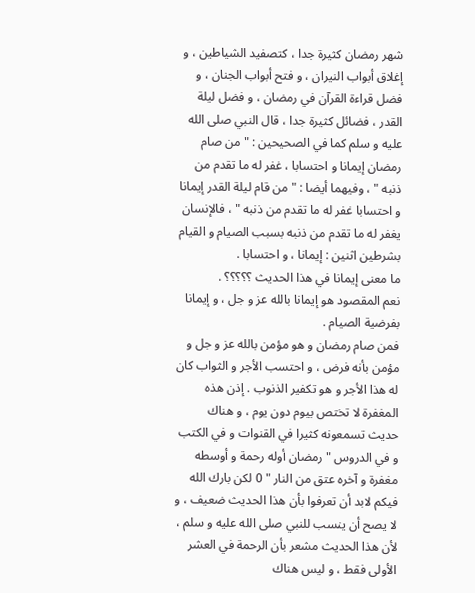شهر رمضان كثيرة جدا ، كتصفيد الشياطين ، و إغلاق أبواب النيران ، و فتح أبواب الجنان ، و فضل قراءة القرآن في رمضان ، و فضل ليلة القدر ، فضائل كثيرة جدا ، قال النبي صلى الله عليه و سلم كما في الصحيحين : " من صام رمضان إيمانا و احتسابا ، غفر له ما تقدم من ذنبه " ، وفيهما أيضا : " من قام ليلة القدر إيمانا و احتسابا غفر له ما تقدم من ذنبه " ، فالإنسان يغفر له ما تقدم من ذنبه بسبب الصيام و القيام بشرطين اثنين : إيمانا ، و احتسابا .
ما معنى إيمانا في هذا الحديث ؟؟؟؟؟ .
نعم المقصود هو إيمانا بالله عز و جل ، و إيمانا بفرضية الصيام .
فمن صام رمضان و هو مؤمن بالله عز و جل و مؤمن بأنه فرض ، و احتسب الأجر و الثواب كان له هذا الأجر و هو تكفير الذنوب . إذن هذه المغفرة لا تختص بيوم دون يوم ، و هناك حديث تسمعونه كثيرا في القنوات و في الكتب و في الدروس " رمضان أوله رحمة و أوسطه مغفرة و آخره عتق من النار " 0 لكن بارك الله فيكم لابد أن تعرفوا بأن هذا الحديث ضعيف ، و لا يصح أن ينسب للنبي صلى الله عليه و سلم ، لأن هذا الحديث مشعر بأن الرحمة في العشر الأولى فقط ، و ليس هناك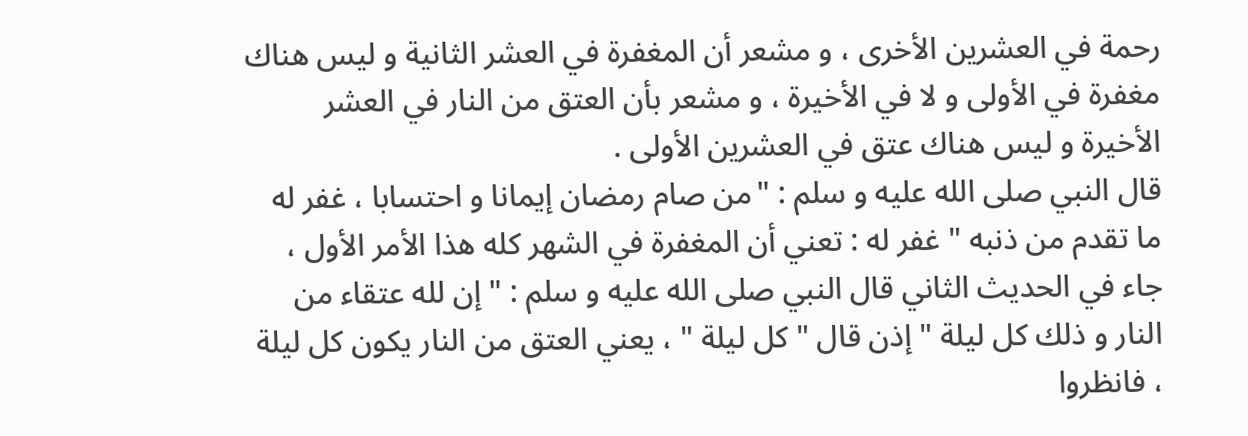رحمة في العشرين الأخرى ، و مشعر أن المغفرة في العشر الثانية و ليس هناك مغفرة في الأولى و لا في الأخيرة ، و مشعر بأن العتق من النار في العشر الأخيرة و ليس هناك عتق في العشرين الأولى .
قال النبي صلى الله عليه و سلم : "من صام رمضان إيمانا و احتسابا ، غفر له ما تقدم من ذنبه " غفر له : تعني أن المغفرة في الشهر كله هذا الأمر الأول ، جاء في الحديث الثاني قال النبي صلى الله عليه و سلم : " إن لله عتقاء من النار و ذلك كل ليلة " إذن قال " كل ليلة " ، يعني العتق من النار يكون كل ليلة ، فانظروا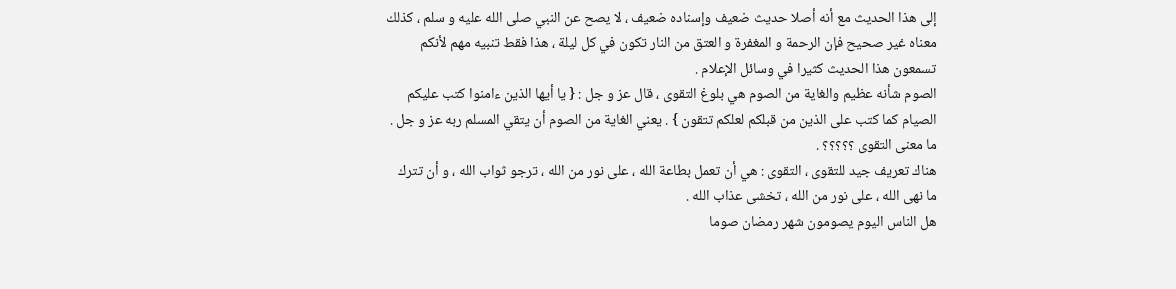إلى هذا الحديث مع أنه أصلا حديث ضعيف وإسناده ضعيف ، لا يصح عن النبي صلى الله عليه و سلم ، كذلك معناه غير صحيح فإن الرحمة و المغفرة و العتق من النار تكون في كل ليلة ، هذا فقط تنبيه مهم لأنكم تسمعون هذا الحديث كثيرا في وسائل الإعلام .
الصوم شأنه عظيم والغاية من الصوم هي بلوغ التقوى ، قال عز و جل : { يا أيها الذين ءامنوا كتب عليكم الصيام كما كتب على الذين من قبلكم لعلكم تتقون } . يعني الغاية من الصوم أن يتقي المسلم ربه عز و جل .
ما معنى التقوى ؟؟؟؟؟ .
هناك تعريف جيد للتقوى ، التقوى : هي أن تعمل بطاعة الله ، على نور من الله ، ترجو ثواب الله ، و أن تترك ما نهى الله ، على نور من الله ، تخشى عذاب الله .
هل الناس اليوم يصومون شهر رمضان صوما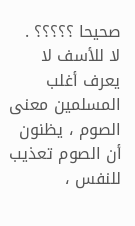صحيحا ؟؟؟؟؟ .
لا للأسف لا يعرف أغلب المسلمين معنى الصوم ، يظنون أن الصوم تعذيب للنفس ،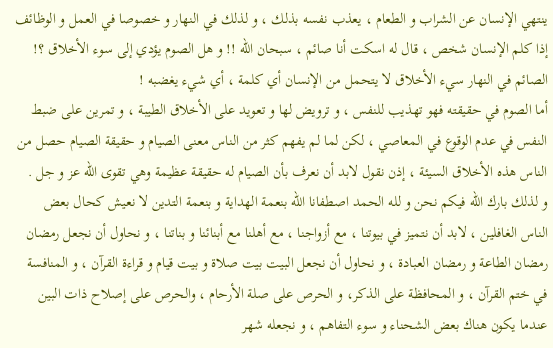ينتهي الإنسان عن الشراب و الطعام ، يعذب نفسه بذلك ، و لذلك في النهار و خصوصا في العمل و الوظائف إذا كلم الإنسان شخص ، قال له اسكت أنا صائم ، سبحان الله !! و هل الصوم يؤدي إلى سوء الأخلاق ؟! الصائم في النهار سيء الأخلاق لا يتحمل من الإنسان أي كلمة ، أي شيء يغضبه !
أما الصوم في حقيقته فهو تهذيب للنفس ، و ترويض لها و تعويد على الأخلاق الطيبة ، و تمرين على ضبط النفس في عدم الوقوع في المعاصي ، لكن لما لم يفهم كثر من الناس معنى الصيام و حقيقة الصيام حصل من الناس هذه الأخلاق السيئة ، إذن نقول لابد أن نعرف بأن الصيام له حقيقة عظيمة وهي تقوى الله عز و جل .
و لذلك بارك الله فيكم نحن و لله الحمد اصطفانا الله بنعمة الهداية و بنعمة التدين لا نعيش كحال بعض الناس الغافلين ، لابد أن نتميز في بيوتنا ، مع أزواجنا ، مع أهلنا مع أبنائنا و بناتنا ، و نحاول أن نجعل رمضان رمضان الطاعة و رمضان العبادة ، و نحاول أن نجعل البيت بيت صلاة و بيت قيام و قراءة القرآن ، و المنافسة في ختم القرآن ، و المحافظة على الذكر، و الحرص على صلة الأرحام ، والحرص على إصلاح ذات البين عندما يكون هناك بعض الشحناء و سوء التفاهم ، و نجعله شهر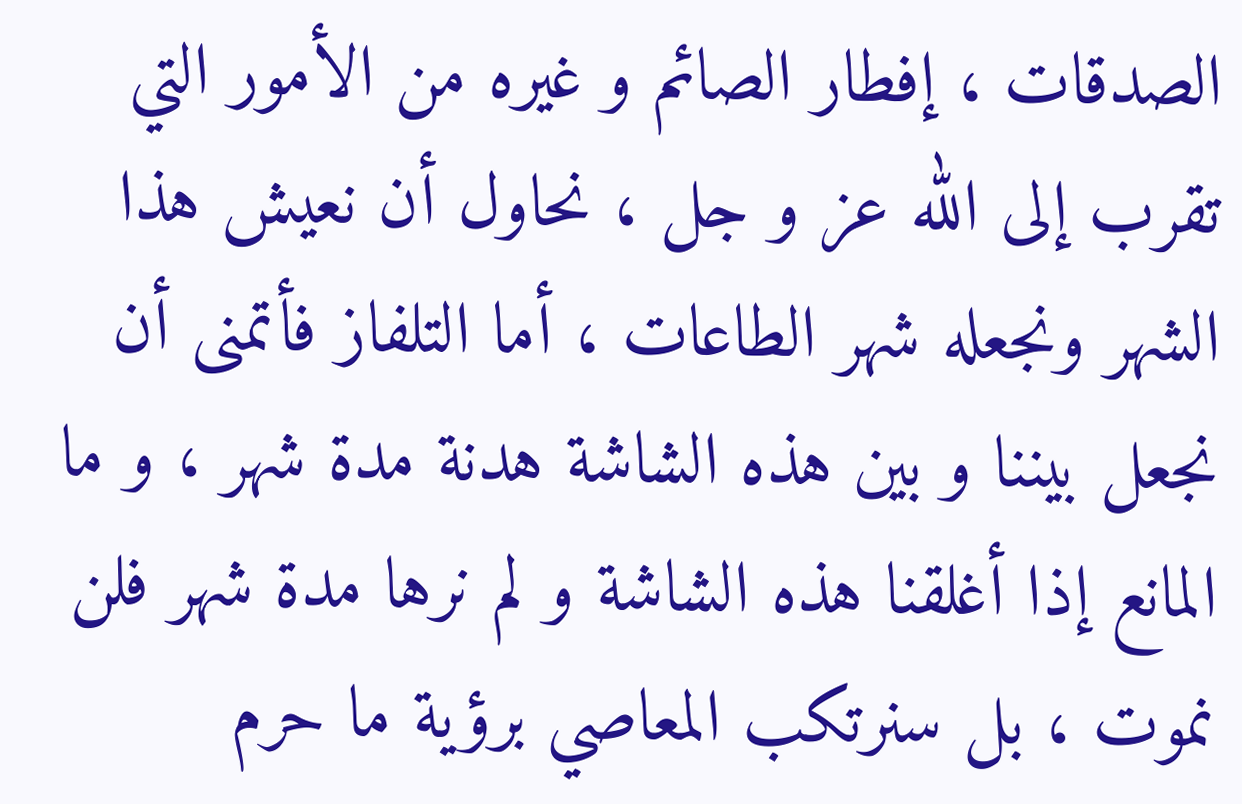الصدقات ، إفطار الصائم و غيره من الأمور التي تقرب إلى الله عز و جل ، نحاول أن نعيش هذا الشهر ونجعله شهر الطاعات ، أما التلفاز فأتمنى أن نجعل بيننا و بين هذه الشاشة هدنة مدة شهر ، و ما المانع إذا أغلقنا هذه الشاشة و لم نرها مدة شهر فلن نموت ، بل سنرتكب المعاصي برؤية ما حرم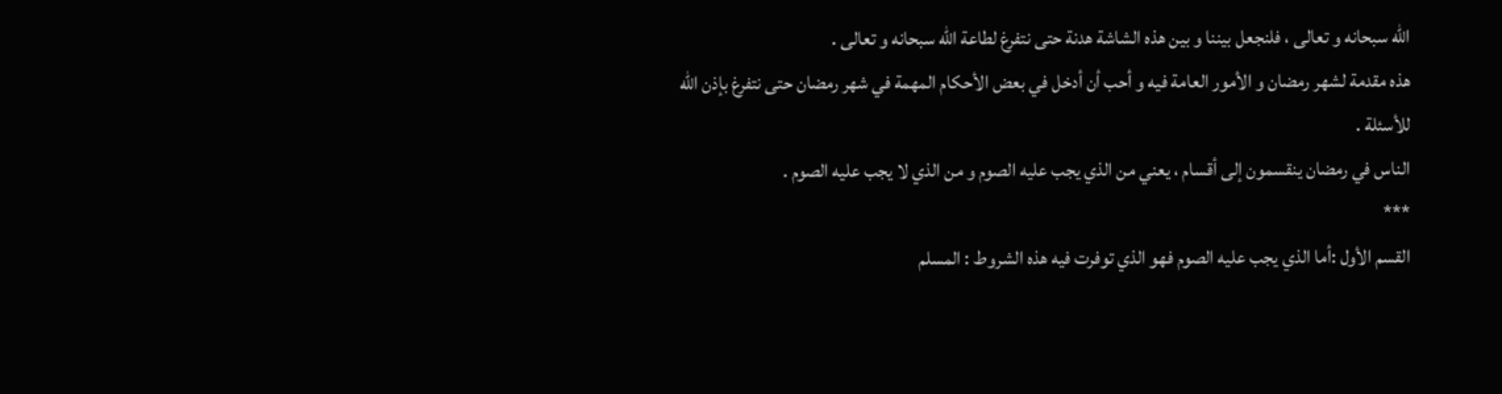الله سبحانه و تعالى ، فلنجعل بيننا و بين هذه الشاشة هدنة حتى نتفرغ لطاعة الله سبحانه و تعالى .
هذه مقدمة لشهر رمضان و الأمور العامة فيه و أحب أن أدخل في بعض الأحكام المهمة في شهر رمضان حتى نتفرغ بإذن الله للأسئلة .
الناس في رمضان ينقسمون إلى أقسام ، يعني من الذي يجب عليه الصوم و من الذي لا يجب عليه الصوم .
***
القسم الأول :أما الذي يجب عليه الصوم فهو الذي توفرت فيه هذه الشروط : المسلم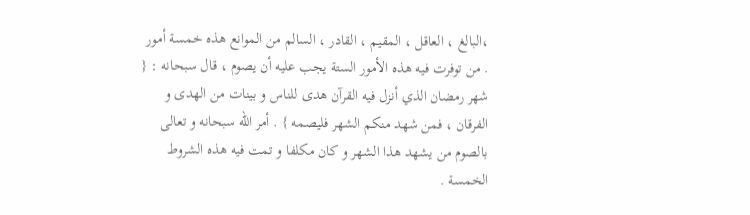،البالغ ، العاقل ، المقيم ، القادر ، السالم من الموانع هذه خمسة أمور . من توفرت فيه هذه الأمور الستة يجب عليه أن يصوم ، قال سبحانه : { شهر رمضان الذي أنزل فيه القرآن هدى للناس و بينات من الهدى و الفرقان ، فمن شهد منكم الشهر فليصمه } . أمر الله سبحانه و تعالى بالصوم من يشهد هذا الشهر و كان مكلفا و تمت فيه هذه الشروط الخمسة .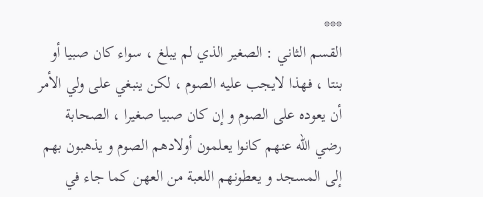***
القسم الثاني : الصغير الذي لم يبلغ ، سواء كان صبيا أو بنتا ، فهذا لايجب عليه الصوم ، لكن ينبغي على ولي الأمر أن يعوده على الصوم و إن كان صبيا صغيرا ، الصحابة رضي الله عنهم كانوا يعلمون أولادهم الصوم و يذهبون بهم إلى المسجد و يعطونهم اللعبة من العهن كما جاء في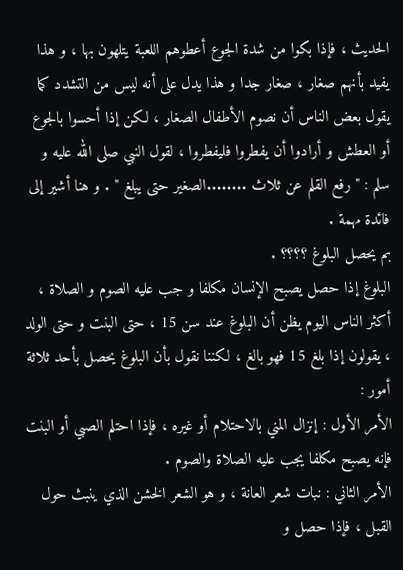الحديث ، فإذا بكوا من شدة الجوع أعطوهم اللعبة يتلهون بها ، و هذا يفيد بأنهم صغار ، صغار جدا و هذا يدل على أنه ليس من التشدد كما يقول بعض الناس أن نصوم الأطفال الصغار ، لكن إذا أحسوا بالجوع أو العطش و أرادوا أن يفطروا فليفطروا ، لقول النبي صلى الله عليه و سلم : " رفع القلم عن ثلاث ........الصغير حتى يبلغ " . و هنا أشير إلى فائدة مهمة .
بم يحصل البلوغ ؟؟؟؟ .
البلوغ إذا حصل يصبح الإنسان مكلفا و جب عليه الصوم و الصلاة ، أكثر الناس اليوم يظن أن البلوغ عند سن 15 ، حتى البنت و حتى الولد ، يقولون إذا بلغ 15 فهو بالغ ، لكننا نقول بأن البلوغ يحصل بأحد ثلاثة أمور :
الأمر الأول : إنزال المني بالاحتلام أو غيره ، فإذا احتلم الصبي أو البنت فإنه يصبح مكلفا يجب عليه الصلاة والصوم .
الأمر الثاني : نبات شعر العانة ، و هو الشعر الخشن الذي ينبث حول القبل ، فإذا حصل و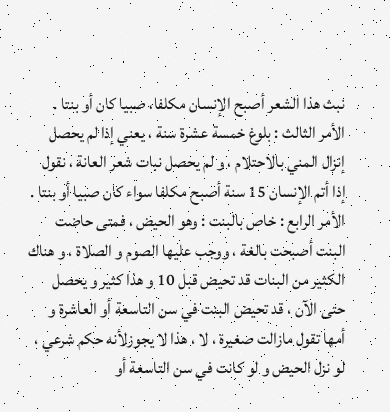نبث هذا الشعر أصبح الإنسان مكلفا، صبيا كان أو بنتا .
الأمر الثالث : بلوغ خمسة عشرة سنة ، يعني إذا لم يحصل إنزال المني بالاحتلام ، و لم يحصل نبات شعر العانة ، نقول إذا أتم الإنسان 15 سنة أصبح مكلفا سواء كان صبيا أو بنتا .
الأمر الرابع : خاص بالبنت : وهو الحيض ، فمتى حاضت البنت أصبحت بالغة ، ووجب عليها الصوم و الصلاة ، و هناك الكثير من البنات قد تحيض قبل 10 و هذا كثير و يحصل حتى الآن ، قد تحيض البنت في سن التاسعة أو العاشرة و أمها تقول مازالت صغيرة ، لا ، هذا لا يجوزلأنه حكم شرعي ، لو نزل الحيض و لو كانت في سن التاسعة أو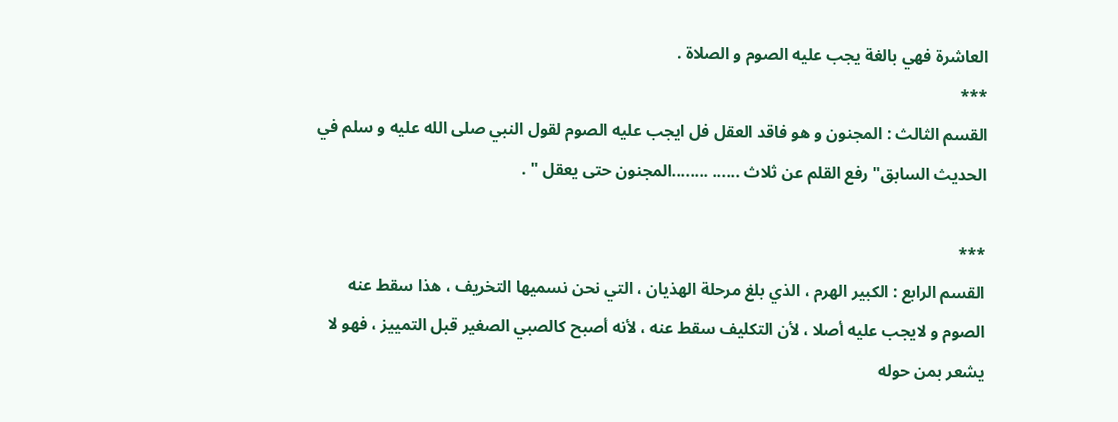العاشرة فهي بالغة يجب عليه الصوم و الصلاة .
***
القسم الثالث : المجنون و هو فاقد العقل فل ايجب عليه الصوم لقول النبي صلى الله عليه و سلم في الحديث السابق" رفع القلم عن ثلاث ...... ........المجنون حتى يعقل " .

***
القسم الرابع : الكبير الهرم ، الذي بلغ مرحلة الهذيان ، التي نحن نسميها التخريف ، هذا سقط عنه الصوم و لايجب عليه أصلا ، لأن التكليف سقط عنه ، لأنه أصبح كالصبي الصغير قبل التمييز ، فهو لا يشعر بمن حوله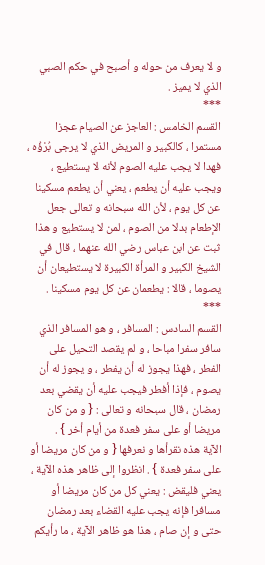و لا يعرف من حوله و أصبح في حكم الصبي الذي لا يميز .
***
القسم الخامس : العاجز عن الصيام عجزا مستمرا ، كالكبير و المريض الذي لا يرجى بُرْؤُه ، فهدا لا يجب عليه الصوم لأنه لا يستطيع ، ويجب عليه أن يطعم ، يعني أن يطعم مسكينا عن كل يوم ، لأن الله سبحانه و تعالى جعل الإطعام بدلا من الصوم ، لمن لا يستطيع و هذا ثبت عن ابن عباس رضي الله عنهما ، قال في الشيخ الكبير و المرأة الكبيرة لا يستطيعان أن يصوما ، قالا : يطعمان عن كل يوم مسكينا .
***
القسم السادس : المسافر ، و هو المسافر الذي سافر سفرا مباحا ، و لم يقصد التحيل على الفطر ، فهذا يجوز له أن يفطر ، و يجوز له أن يصوم ، فإذا أفطر فيجب عليه أن يقضي بعد رمضان ، قال سبحانه و تعالى : { و من كان مريضا أو على سفر فعدة من أيام أخر } .
الآية هذه نقرأها و نعرفها { و من كان مريضا أو على سفر فعدة } . انظروا إلى ظاهر هذه الآية ، يعني فليقض : يعني كل من كان مريضا أو مسافرا فإنه يجب عليه القضاء بعد رمضان حتى و إن صام ، هذا هو ظاهر الآية ، ما رأيكم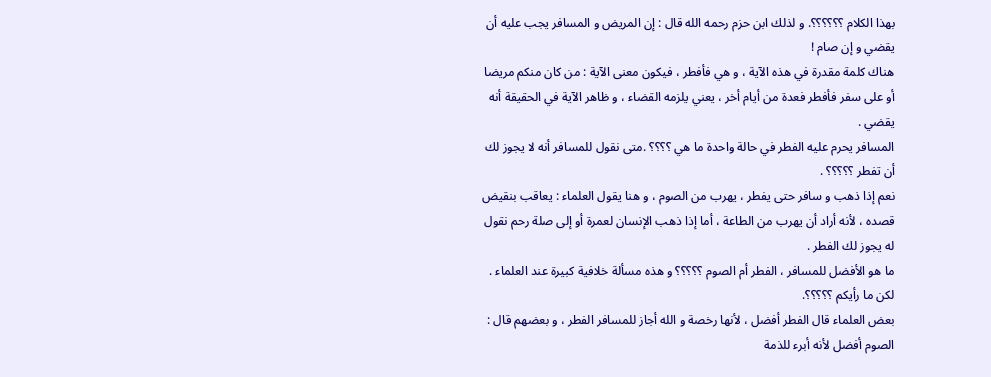بهذا الكلام ؟؟؟؟؟؟. و لذلك ابن حزم رحمه الله قال : إن المريض و المسافر يجب عليه أن يقضي و إن صام !
هناك كلمة مقدرة في هذه الآية ، و هي فأفطر ، فيكون معنى الآية : من كان منكم مريضا أو على سفر فأفطر فعدة من أيام أخر ، يعني يلزمه القضاء ، و ظاهر الآية في الحقيقة أنه يقضي .
المسافر يحرم عليه الفطر في حالة واحدة ما هي ؟؟؟؟ .متى نقول للمسافر أنه لا يجوز لك أن تفطر ؟؟؟؟؟ .
نعم إذا ذهب و سافر حتى يفطر ، يهرب من الصوم ، و هنا يقول العلماء : يعاقب بنقيض قصده ، لأنه أراد أن يهرب من الطاعة ، أما إذا ذهب الإنسان لعمرة أو إلى صلة رحم نقول له يجوز لك الفطر .
ما هو الأفضل للمسافر ، الفطر أم الصوم ؟؟؟؟؟ و هذه مسألة خلافية كبيرة عند العلماء . لكن ما رأيكم ؟؟؟؟؟.
بعض العلماء قال الفطر أفضل ، لأنها رخصة و الله أجاز للمسافر الفطر ، و بعضهم قال : الصوم أفضل لأنه أبرء للذمة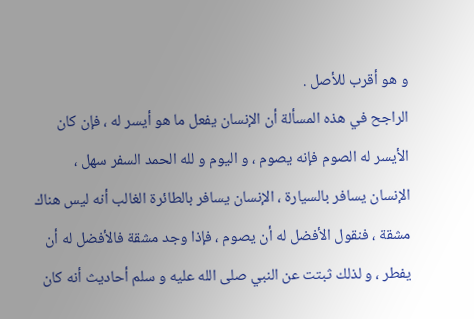و هو أقرب للأصل .
الراجح في هذه المسألة أن الإنسان يفعل ما هو أيسر له ، فإن كان الأيسر له الصوم فإنه يصوم ، و اليوم و لله الحمد السفر سهل ، الإنسان يسافر بالسيارة ، الإنسان يسافر بالطائرة الغالب أنه ليس هناك مشقة ، فنقول الأفضل له أن يصوم ، فإذا وجد مشقة فالأفضل له أن يفطر ، و لذلك ثبتت عن النبي صلى الله عليه و سلم أحاديث أنه كان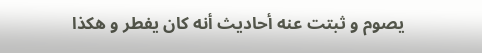يصوم و ثبتت عنه أحاديث أنه كان يفطر و هكذا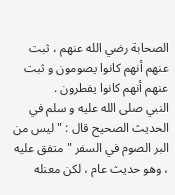الصحابة رضي الله عنهم ، ثبت عنهم أنهم كانوا يصومون و ثبت عنهم أنهم كانوا يفطرون .
النبي صلى الله عليه و سلم في الحديث الصحيح قال : " ليس من البر الصوم في السفر " متفق عليه ، وهو حديث عام ، لكن معنله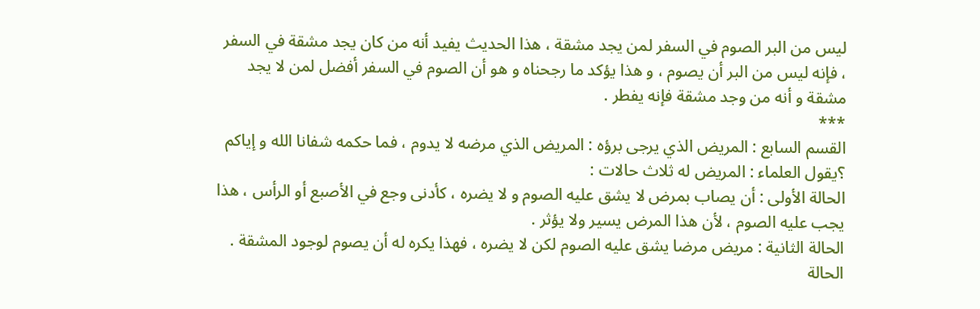ليس من البر الصوم في السفر لمن يجد مشقة ، هذا الحديث يفيد أنه من كان يجد مشقة في السفر ، فإنه ليس من البر أن يصوم ، و هذا يؤكد ما رجحناه و هو أن الصوم في السفر أفضل لمن لا يجد مشقة و أنه من وجد مشقة فإنه يفطر .
***
القسم السابع : المريض الذي يرجى برؤه : المريض الذي مرضه لا يدوم ، فما حكمه شفانا الله و إياكم ؟يقول العلماء : المريض له ثلاث حالات :
الحالة الأولى : أن يصاب بمرض لا يشق عليه الصوم و لا يضره ، كأدنى وجع في الأصبع أو الرأس ، هذا يجب عليه الصوم ، لأن هذا المرض يسير ولا يؤثر .
الحالة الثانية : مريض مرضا يشق عليه الصوم لكن لا يضره ، فهذا يكره له أن يصوم لوجود المشقة .
الحالة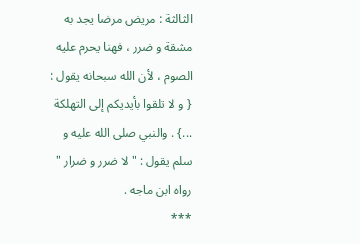الثالثة : مريض مرضا يجد به مشقة و ضرر ، فهنا يحرم عليه الصوم ، لأن الله سبحانه يقول : { و لا تلقوا بأيديكم إلى التهلكة ...} . والنبي صلى الله عليه و سلم يقول : " لا ضرر و ضرار " رواه ابن ماجه .
***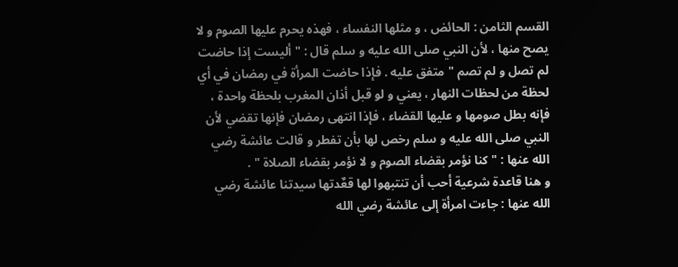القسم الثامن : الحائض ، و مثلها النفساء ، فهذه يحرم عليها الصوم و لا يصح منها ، لأن النبي صلى الله عليه و سلم قال : " أليست إذا حاضت لم تصل و لم تصم " متفق عليه . فإذا حاضت المرأة في رمضان في أي لحظة من لحظات النهار ، يعني و لو قبل أذان المغرب بلحظة واحدة ، فإنه بطل صومها و عليها القضاء ، فإذا انتهى رمضان فإنها تقضي لأن النبي صلى الله عليه و سلم رخص لها بأن تفطر و قالت عائشة رضي الله عنها : " كنا نؤمر بقضاء الصوم و لا نؤمر بقضاء الصلاة " .
و هنا قاعدة شرعية أحب أن تنتبهوا لها قعٌدتها سيدتنا عائشة رضي الله عنها : جاءت امرأة إلى عائشة رضي الله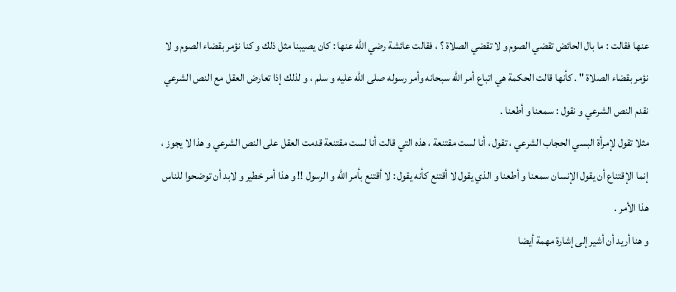عنها فقالت : ما بال الحائض تقضي الصوم و لا تقضي الصلاة ؟ ، فقالت عائشة رضي الله عنها : كان يصيبنا مثل ذلك و كنا نؤمر بقضاء الصوم و لا نؤمر بقضاء الصلاة " . كأنها قالت الحكمة هي اتباع أمر الله سبحانه وأمر رسوله صلى الله عليه و سلم ، و لذلك إذا تعارض العقل مع النص الشرعي نقدم النص الشرعي و نقول : سمعنا و أطعنا .
مثلا تقول لإمرأة البسي الحجاب الشرعي ، تقول ، أنا لست مقتنعة ، هذه التي قالت أنا لست مقتنعة قدمت العقل على النص الشرعي و هذا لا يجوز ، إنما الإقتناع أن يقول الإنسان سمعنا و أطعنا و الذي يقول لا أقتنع كأنه يقول : لا أقتنع بأمر الله و الرسول !! و هذا أمر خطير و لابد أن توضحوا للناس هذا الأمر .
و هنا أريد أن أشير إلى إشارة مهمة أيضا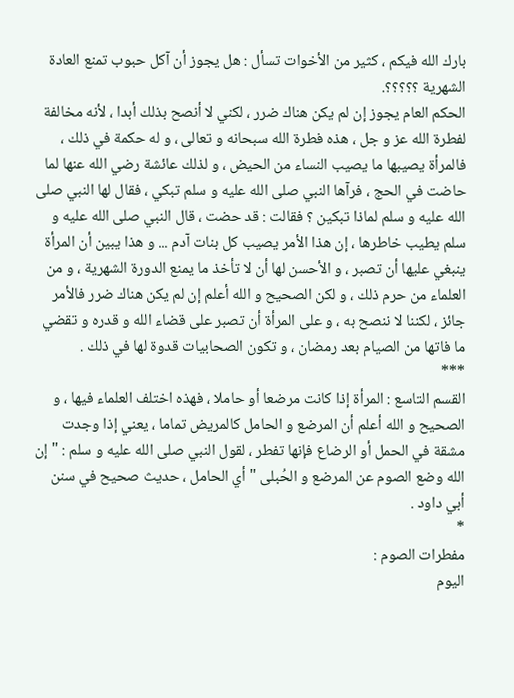بارك الله فيكم ، كثير من الأخوات تسأل : هل يجوز أن آكل حبوب تمنع العادة الشهرية ؟؟؟؟؟.
الحكم العام يجوز إن لم يكن هناك ضرر ، لكني لا أنصح بذلك أبدا ، لأنه مخالفة لفطرة الله عز و جل ، هذه فطرة الله سبحانه و تعالى ، و له حكمة في ذلك ، فالمرأة يصيبها ما يصيب النساء من الحيض ، و لذلك عائشة رضي الله عنها لما حاضت في الحج ، فرآها النبي صلى الله عليه و سلم تبكي ، فقال لها النبي صلى الله عليه و سلم لماذا تبكين ؟ فقالت : قد حضت ، قال النبي صلى الله عليه و سلم يطيب خاطرها ، إن هذا الأمر يصيب كل بنات آدم ... و هذا يبين أن المرأة ينبغي عليها أن تصبر ، و الأحسن لها أن لا تأخذ ما يمنع الدورة الشهرية ، و من العلماء من حرم ذلك ، و لكن الصحيح و الله أعلم إن لم يكن هناك ضرر فالأمر جائز ، لكننا لا ننصح به ، و على المرأة أن تصبر على قضاء الله و قدره و تقضي ما فاتها من الصيام بعد رمضان ، و تكون الصحابيات قدوة لها في ذلك .
***
القسم التاسع : المرأة إذا كانت مرضعا أو حاملا ، فهذه اختلف العلماء فيها ، و الصحيح و الله أعلم أن المرضع و الحامل كالمريض تماما ، يعني إذا وجدت مشقة في الحمل أو الرضاع فإنها تفطر ، لقول النبي صلى الله عليه و سلم : " إن الله وضع الصوم عن المرضع و الحُبلى " أي الحامل ، حديث صحيح في سنن أبي داود .
*
مفطرات الصوم :
اليوم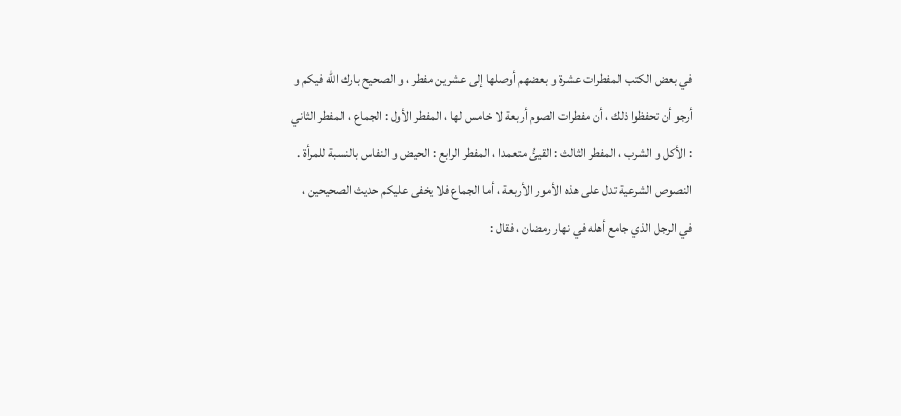في بعض الكتب المفطرات عشرة و بعضهم أوصلها إلى عشرين مفطر ، و الصحيح بارك الله فيكم و أرجو أن تحفظوا ذلك ، أن مفطرات الصوم أربعة لا خامس لها ، المفطر الأول : الجماع ، المفطر الثاني : الأكل و الشرب ، المفطر الثالث : القيئُ متعمدا ، المفطر الرابع : الحيض و النفاس بالنسبة للمرأة .
النصوص الشرعية تدل على هذه الأمور الأربعة ، أما الجماع فلا يخفى عليكم حديث الصحيحين ، في الرجل الذي جامع أهله في نهار رمضان ، فقال :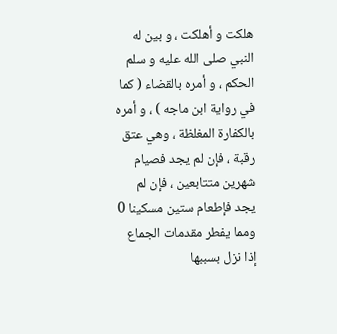هلكت و أهلكت ، و بين له النبي صلى الله عليه و سلم الحكم ، و أمره بالقضاء ( كما في رواية ابن ماجه ) ، و أمره بالكفارة المغلظة ، وهي عتق رقبة ، فإن لم يجد فصيام شهرين متتابعين ، فإن لم يجد فإطعام ستين مسكينا 0
ومما يفطر مقدمات الجماع إذا نزل بسببها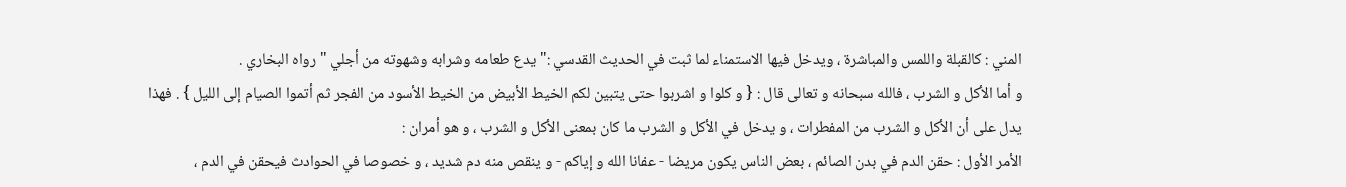المني : كالقبلة واللمس والمباشرة ، ويدخل فيها الاستمناء لما ثبت في الحديث القدسي :" يدع طعامه وشرابه وشهوته من أجلي " رواه البخاري .
و أما الأكل و الشرب ، فالله سبحانه و تعالى قال : { و كلوا و اشربوا حتى يتبين لكم الخيط الأبيض من الخيط الأسود من الفجر ثم أتموا الصيام إلى الليل } . فهذا يدل على أن الأكل و الشرب من المفطرات ، و يدخل في الأكل و الشرب ما كان بمعنى الأكل و الشرب ، و هو أمران :
الأمر الأول : حقن الدم في بدن الصائم ، بعض الناس يكون مريضا - عفانا الله و إياكم - و ينقص منه دم شديد ، و خصوصا في الحوادث فيحقن في الدم ،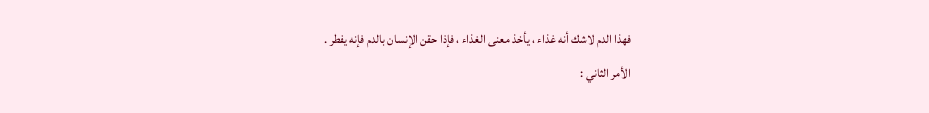فهذا الدم لاشك أنه غذاء ، يأخذ معنى الغذاء ، فإذا حقن الإنسان بالدم فإنه يفطر .
الأمر الثاني :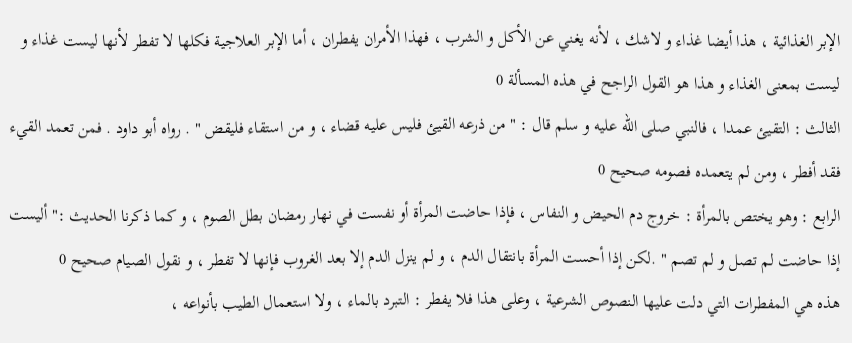الإبر الغذائية ، هذا أيضا غذاء و لاشك ، لأنه يغني عن الأكل و الشرب ، فهذا الأمران يفطران ، أما الإبر العلاجية فكلها لا تفطر لأنها ليست غذاء و ليست بمعنى الغذاء و هذا هو القول الراجح في هذه المسألة 0
الثالث : التقيئ عمدا ، فالنبي صلى الله عليه و سلم قال : " من ذرعه القيئ فليس عليه قضاء ، و من استقاء فليقض " . رواه أبو داود . فمن تعمد القيء فقد أفطر ، ومن لم يتعمده فصومه صحيح 0
الرابع : وهو يختص بالمرأة : خروج دم الحيض و النفاس ، فإذا حاضت المرأة أو نفست في نهار رمضان بطل الصوم ، و كما ذكرنا الحديث :" أليست إذا حاضت لم تصل و لم تصم " .لكن إذا أحست المرأة بانتقال الدم ، و لم ينزل الدم إلا بعد الغروب فإنها لا تفطر ، و نقول الصيام صحيح 0
هذه هي المفطرات التي دلت عليها النصوص الشرعية ، وعلى هذا فلا يفطر : التبرد بالماء ، ولا استعمال الطيب بأنواعه ،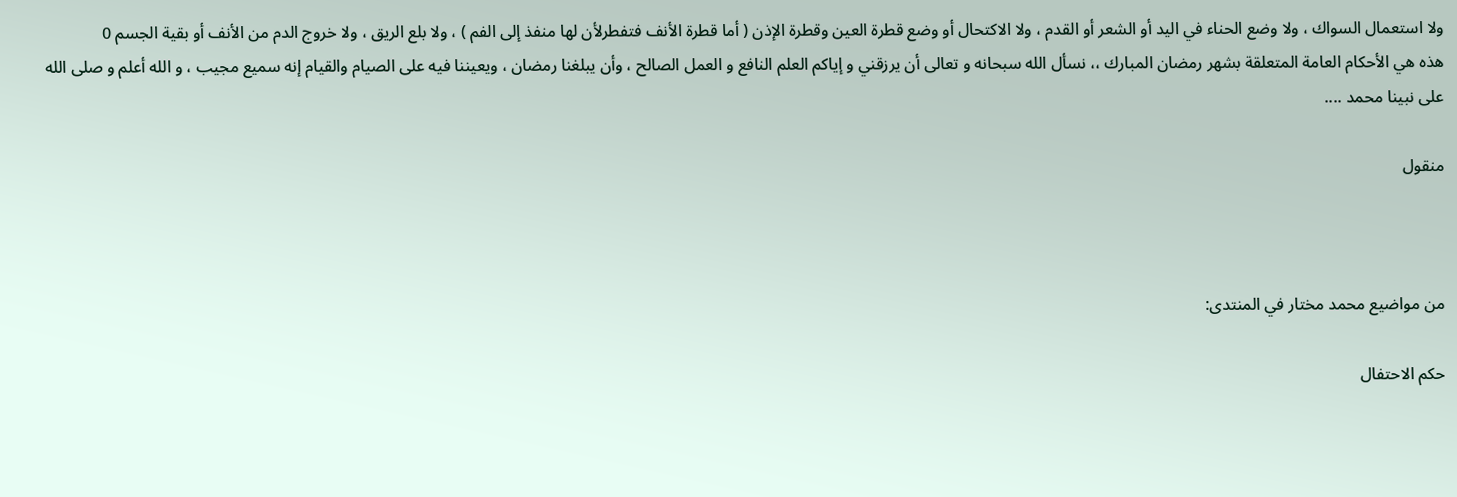ولا استعمال السواك ، ولا وضع الحناء في اليد أو الشعر أو القدم ، ولا الاكتحال أو وضع قطرة العين وقطرة الإذن ( أما قطرة الأنف فتفطرلأن لها منفذ إلى الفم ) ، ولا بلع الريق ، ولا خروج الدم من الأنف أو بقية الجسم 0
هذه هي الأحكام العامة المتعلقة بشهر رمضان المبارك ،، نسأل الله سبحانه و تعالى أن يرزقني و إياكم العلم النافع و العمل الصالح ، وأن يبلغنا رمضان ، ويعيننا فيه على الصيام والقيام إنه سميع مجيب ، و الله أعلم و صلى الله على نبينا محمد ....

منقول



من مواضيع محمد مختار في المنتدى:

حكم الاحتفال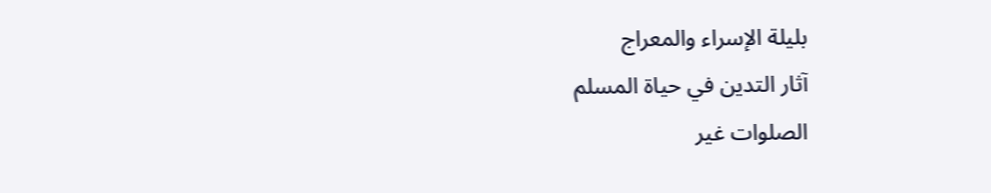بليلة الإسراء والمعراج
آثار التدين في حياة المسلم
الصلوات غير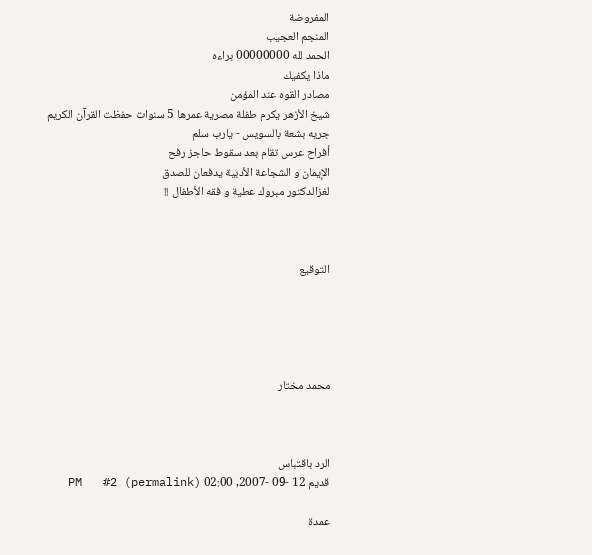المفروضة
المنجم العجيب
الحمد لله 00000000 براءه
ماذا يكفيك
مصادر القوه عند المؤمن
شيخ الأزهر يكرم طفلة مصرية عمرها 5 سنوات حفظت القرآن الكريم
جريه بشعة بالسويس - يارب سلم
أفراح عرس تقام بعد سقوط حاجز رفح
الإيمان و الشجاعة الأدبية يدفعان للصدق
لغزالدكتور مبروك عطية و فقه الأطفال !!



التوقيع





محمد مختار



الرد باقتباس
قديم 12 -09 -2007, 02:00 PM   #2 (permalink)

عمدة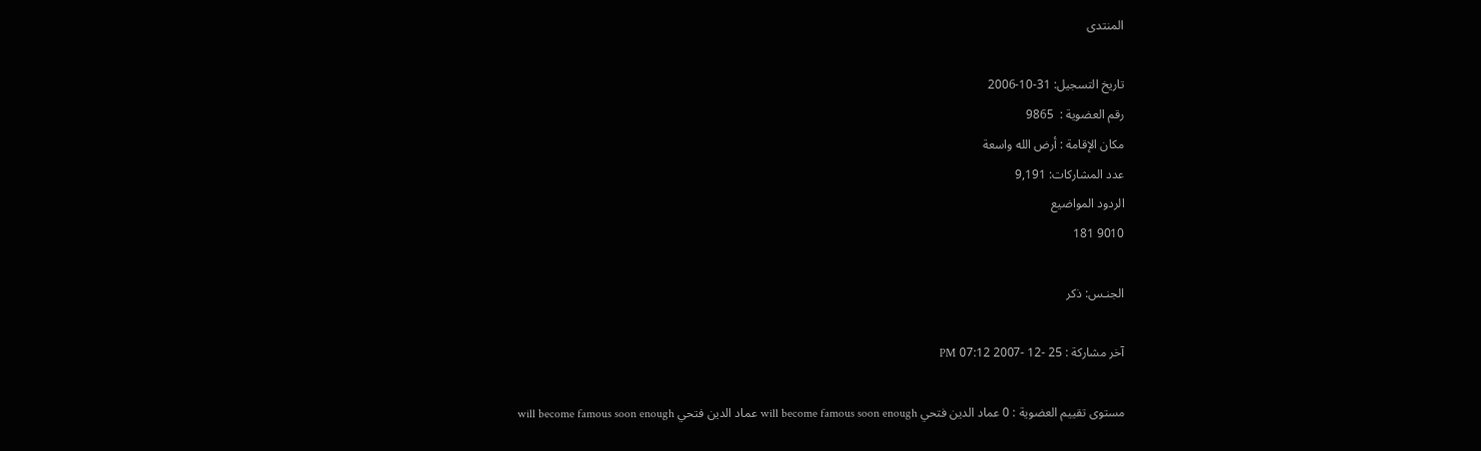المنتدى

تاريخ التسجيل: 31-10-2006
رقم العضوية :  9865
مكان الإقامة : أرض الله واسعة
عدد المشاركات: 9,191
الردود المواضيع
9010 181

الجنـس: ذكر

آخر مشاركة : 25 -12 -2007 07:12 PM

مستوى تقييم العضوية : 0 عماد الدين فتحي will become famous soon enough عماد الدين فتحي will become famous soon enough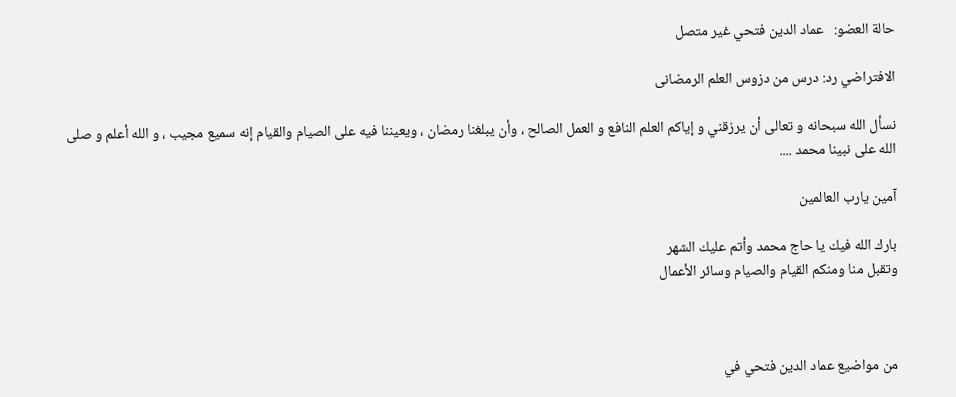حالة العضو:   عماد الدين فتحي غير متصل

الافتراضي رد: درس من دزوس العلم الرمضانى

نسأل الله سبحانه و تعالى أن يرزقني و إياكم العلم النافع و العمل الصالح ، وأن يبلغنا رمضان ، ويعيننا فيه على الصيام والقيام إنه سميع مجيب ، و الله أعلم و صلى الله على نبينا محمد ....

آمين يارب العالمين

بارك الله فيك يا حاج محمد وأتم عليك الشهر
وتقبل منا ومنكم القيام والصيام وسائر الأعمال



من مواضيع عماد الدين فتحي في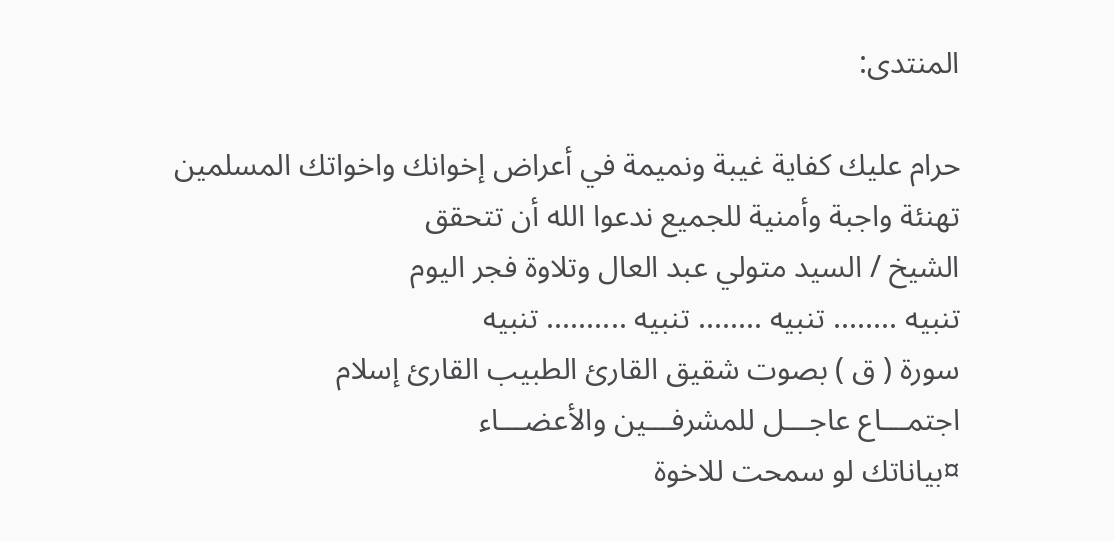المنتدى:

حرام عليك كفاية غيبة ونميمة في أعراض إخوانك واخواتك المسلمين
تهنئة واجبة وأمنية للجميع ندعوا الله أن تتحقق
الشيخ / السيد متولي عبد العال وتلاوة فجر اليوم
تنبيه ........ تنبيه ........ تنبيه .......... تنبيه
سورة ( ق ) بصوت شقيق القارئ الطبيب القارئ إسلام
اجتمـــاع عاجـــل للمشرفـــين والأعضـــاء
¤بياناتك لو سمحت للاخوة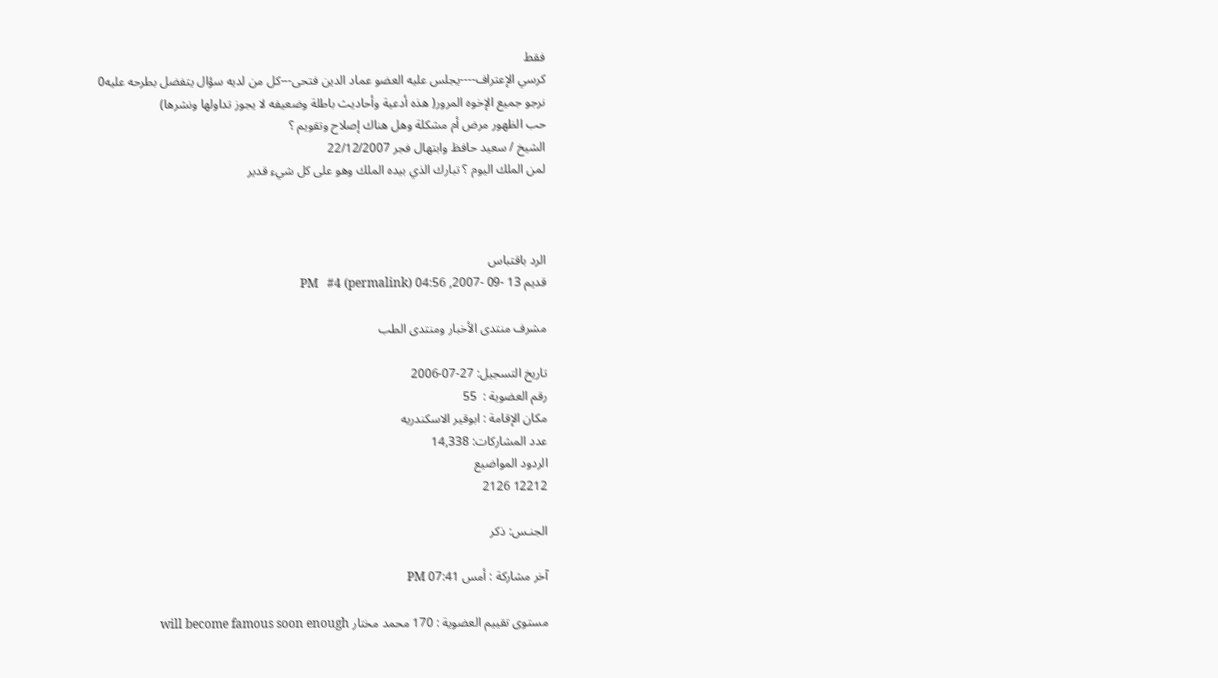فقط
كرسي الإعتراف----يجلس عليه العضو عماد الدين فتحى---كل من لديه سؤال يتفضل بطرحه عليه0
نرجو جميع الإخوه المرور( هذه أدعية وأحاديث باطلة وضعيفه لا يجوز تداولها ونشرها)
حب الظهور مرض أم مشكلة وهل هناك إصلاح وتقويم ؟
الشيخ / سعيد حافظ وابتهال فجر 22/12/2007
لمن الملك اليوم ؟ تبارك الذي بيده الملك وهو على كل شيء قدير



الرد باقتباس
قديم 13 -09 -2007, 04:56 PM   #4 (permalink)

مشرف منتدى الأخبار ومنتدى الطب

تاريخ التسجيل: 27-07-2006
رقم العضوية :  55
مكان الإقامة : ابوقير الاسكندريه
عدد المشاركات: 14,338
الردود المواضيع
12212 2126

الجنـس: ذكر

آخر مشاركة : أمس 07:41 PM

مستوى تقييم العضوية : 170 محمد مختار will become famous soon enough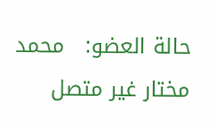حالة العضو:   محمد مختار غير متصل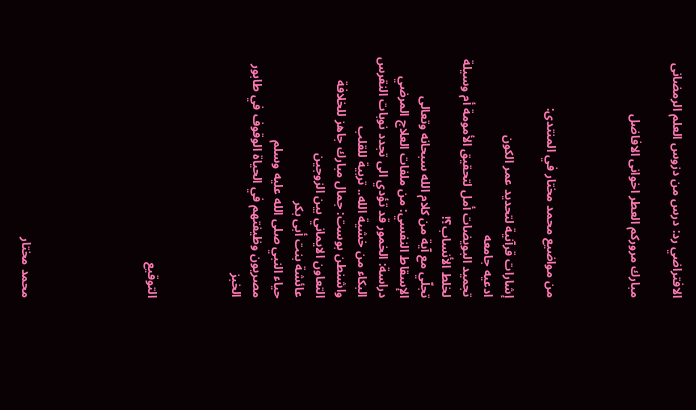الافتراضي رد: درس من دزوس العلم الرمضانى

مبارك مروركم العطر اخوانى الافاضل



من مواضيع محمد مختار في المنتدى:

إشارات قرآنية لتحديد عمر الكون
ادعيه جامعه
تجميد البويضات أمل لتحقيق الأمومة أم وسيلة لخلط الأنساب؟!
تجلّي مع آية من كلام الله سبحانه وتعالى
الإسقاط النفسي: من ملفات العلاج المرضي
دراسة: الخمور قد تؤدي الى تجدد نوبات النقرس
البكاء من خشية الله.. تربية للقلب
واشنطن بوست: جمال مبارك جاهز للخلافة
التعاون الايماني بين الزوجين
عائشة بنت أبى بكر
حياء النبي صلى الله عليه وسلم
مصريون وظيفتهم في الحياة الوقوف في طابور الخبز



التوقيع





محمد مختار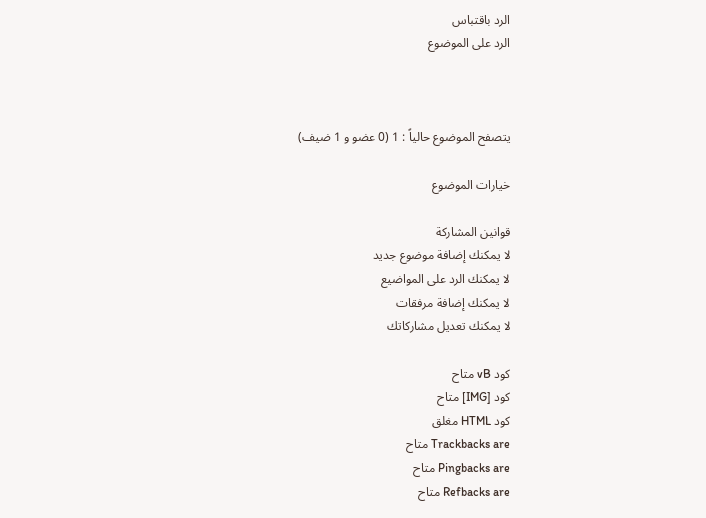الرد باقتباس
الرد على الموضوع



يتصفح الموضوع حالياً : 1 (0 عضو و 1 ضيف)

خيارات الموضوع

قوانين المشاركة
لا يمكنك إضافة موضوع جديد
لا يمكنك الرد على المواضيع
لا يمكنك إضافة مرفقات
لا يمكنك تعديل مشاركاتك

كود vB متاح
كود [IMG] متاح
كود HTML مغلق
Trackbacks are متاح
Pingbacks are متاح
Refbacks are متاح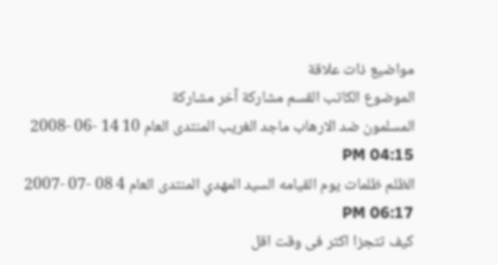مواضيع ذات علاقة
الموضوع الكاتب القسم مشاركة آخر مشاركة
المسلمون ضد الارهاب ماجد الغريب المنتدى العام 10 14 -06 -2008 04:15 PM
الظلم ظلمات يوم القيامه السيد المهدي المنتدى العام 4 08 -07 -2007 06:17 PM
كيف تتجزا اكثر فى وقت اقل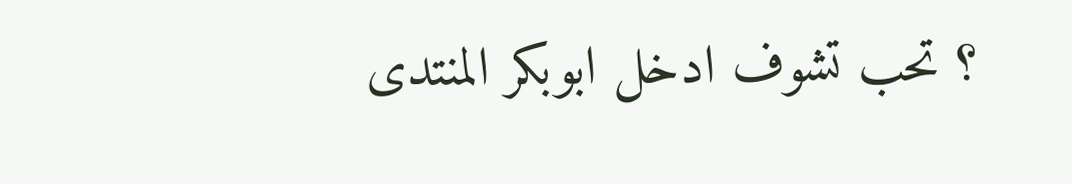؟ تحب تشوف ادخل ابوبكر المنتدى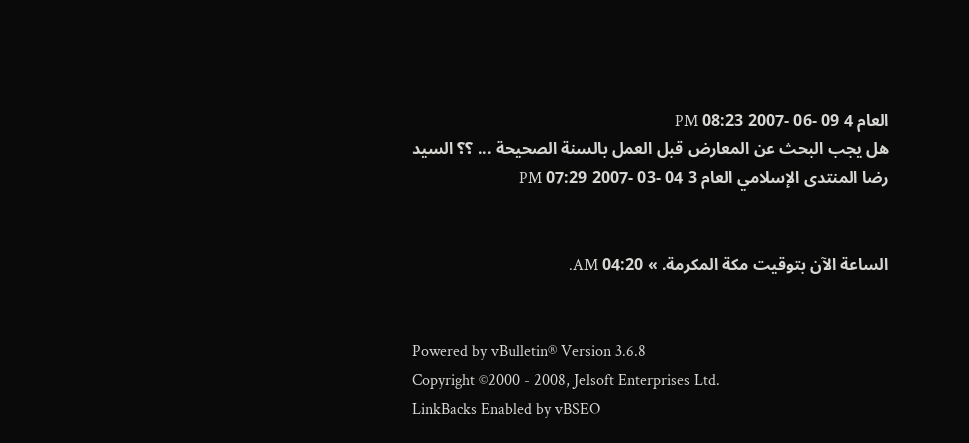العام 4 09 -06 -2007 08:23 PM
هل يجب البحث عن المعارض قبل العمل بالسنة الصحيحة ... ؟؟ السيد رضا المنتدى الإسلامي العام 3 04 -03 -2007 07:29 PM


الساعة الآن بتوقيت مكة المكرمة. » 04:20 AM.


Powered by vBulletin® Version 3.6.8
Copyright ©2000 - 2008, Jelsoft Enterprises Ltd.
LinkBacks Enabled by vBSEO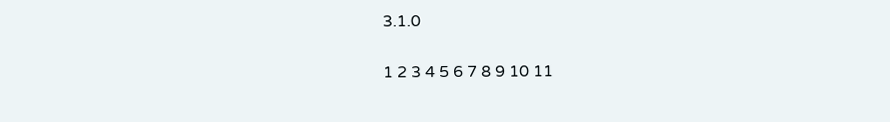3.1.0

1 2 3 4 5 6 7 8 9 10 11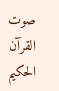صوت القرآن الحكيم